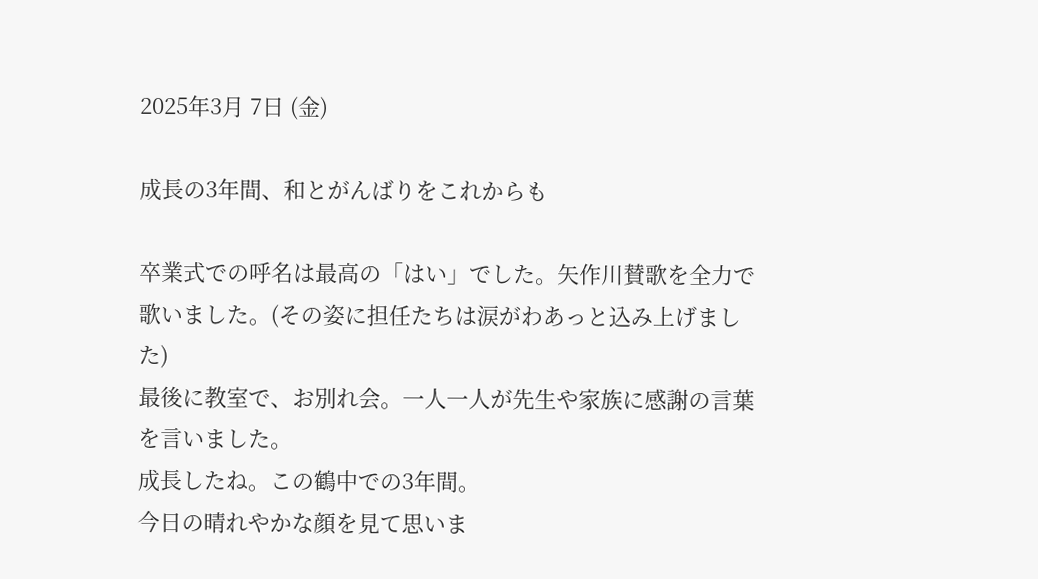2025年3月 7日 (金)

成長の3年間、和とがんばりをこれからも

卒業式での呼名は最高の「はい」でした。矢作川賛歌を全力で歌いました。(その姿に担任たちは涙がわあっと込み上げました)
最後に教室で、お別れ会。一人一人が先生や家族に感謝の言葉を言いました。
成長したね。この鶴中での3年間。
今日の晴れやかな顔を見て思いま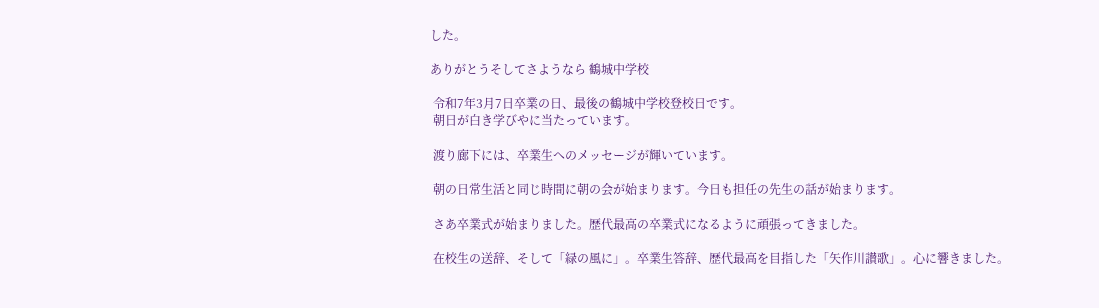した。

ありがとうそしてさようなら 鶴城中学校

 令和7年3月7日卒業の日、最後の鶴城中学校登校日です。
 朝日が白き学びやに当たっています。

 渡り廊下には、卒業生へのメッセージが輝いています。

 朝の日常生活と同じ時間に朝の会が始まります。今日も担任の先生の話が始まります。

 さあ卒業式が始まりました。歴代最高の卒業式になるように頑張ってきました。

 在校生の送辞、そして「緑の風に」。卒業生答辞、歴代最高を目指した「矢作川讃歌」。心に響きました。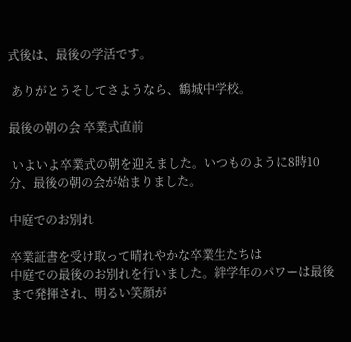式後は、最後の学活です。

 ありがとうそしてさようなら、鶴城中学校。

最後の朝の会 卒業式直前

 いよいよ卒業式の朝を迎えました。いつものように8時10分、最後の朝の会が始まりました。

中庭でのお別れ

卒業証書を受け取って晴れやかな卒業生たちは
中庭での最後のお別れを行いました。絆学年のパワーは最後まで発揮され、明るい笑顔が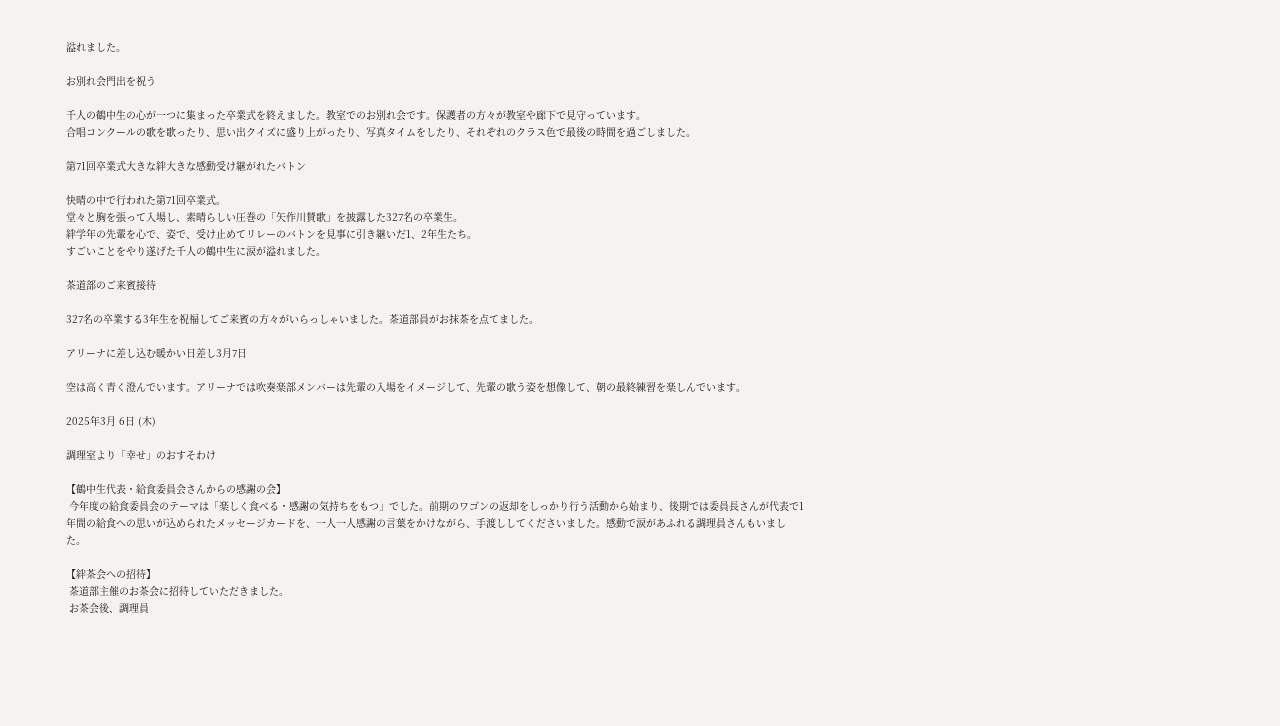溢れました。

お別れ会門出を祝う

千人の鶴中生の心が一つに集まった卒業式を終えました。教室でのお別れ会です。保護者の方々が教室や廊下で見守っています。
合唱コンクールの歌を歌ったり、思い出クイズに盛り上がったり、写真タイムをしたり、それぞれのクラス色で最後の時間を過ごしました。

第71回卒業式大きな絆大きな感動受け継がれたバトン

快晴の中で行われた第71回卒業式。
堂々と胸を張って入場し、素晴らしい圧巻の「矢作川賛歌」を披露した327名の卒業生。
絆学年の先輩を心で、姿で、受け止めてリレーのバトンを見事に引き継いだ1、2年生たち。
すごいことをやり遂げた千人の鶴中生に涙が溢れました。

茶道部のご来賓接待

327名の卒業する3年生を祝福してご来賓の方々がいらっしゃいました。茶道部員がお抹茶を点てました。

アリーナに差し込む暖かい日差し3月7日

空は高く青く澄んでいます。アリーナでは吹奏楽部メンバーは先輩の入場をイメージして、先輩の歌う姿を想像して、朝の最終練習を楽しんでいます。

2025年3月 6日 (木)

調理室より「幸せ」のおすそわけ

【鶴中生代表・給食委員会さんからの感謝の会】
 今年度の給食委員会のテーマは「楽しく食べる・感謝の気持ちをもつ」でした。前期のワゴンの返却をしっかり行う活動から始まり、後期では委員長さんが代表で1年間の給食への思いが込められたメッセージカードを、一人一人感謝の言葉をかけながら、手渡ししてくださいました。感動で涙があふれる調理員さんもいました。

【絆茶会への招待】
 茶道部主催のお茶会に招待していただきました。
 お茶会後、調理員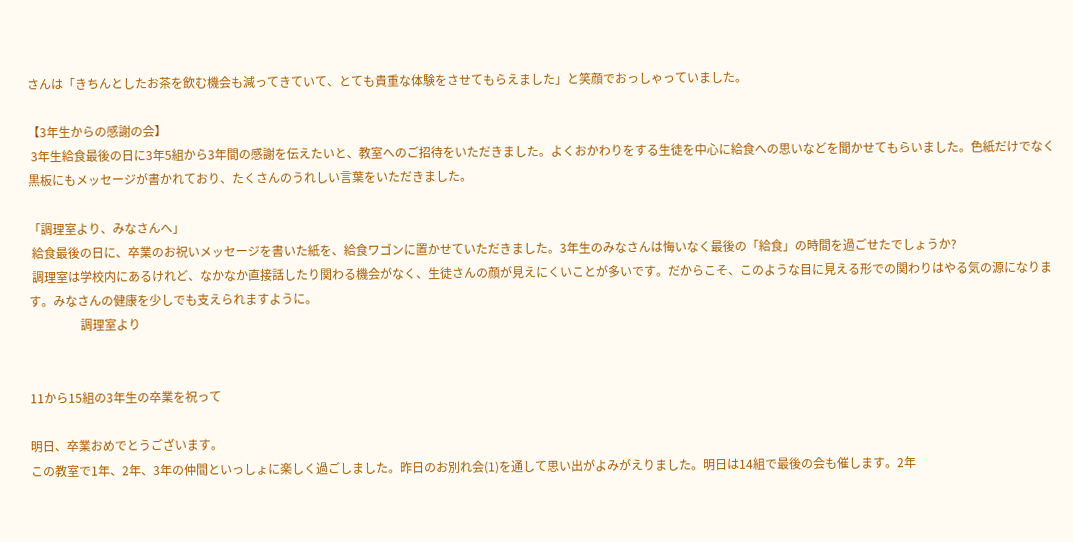さんは「きちんとしたお茶を飲む機会も減ってきていて、とても貴重な体験をさせてもらえました」と笑顔でおっしゃっていました。

【3年生からの感謝の会】
 3年生給食最後の日に3年5組から3年間の感謝を伝えたいと、教室へのご招待をいただきました。よくおかわりをする生徒を中心に給食への思いなどを聞かせてもらいました。色紙だけでなく黒板にもメッセージが書かれており、たくさんのうれしい言葉をいただきました。

「調理室より、みなさんへ」
 給食最後の日に、卒業のお祝いメッセージを書いた紙を、給食ワゴンに置かせていただきました。3年生のみなさんは悔いなく最後の「給食」の時間を過ごせたでしょうか?
 調理室は学校内にあるけれど、なかなか直接話したり関わる機会がなく、生徒さんの顔が見えにくいことが多いです。だからこそ、このような目に見える形での関わりはやる気の源になります。みなさんの健康を少しでも支えられますように。
                 調理室より


11から15組の3年生の卒業を祝って

明日、卒業おめでとうございます。
この教室で1年、2年、3年の仲間といっしょに楽しく過ごしました。昨日のお別れ会(1)を通して思い出がよみがえりました。明日は14組で最後の会も催します。2年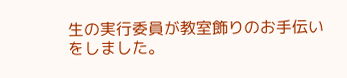生の実行委員が教室飾りのお手伝いをしました。